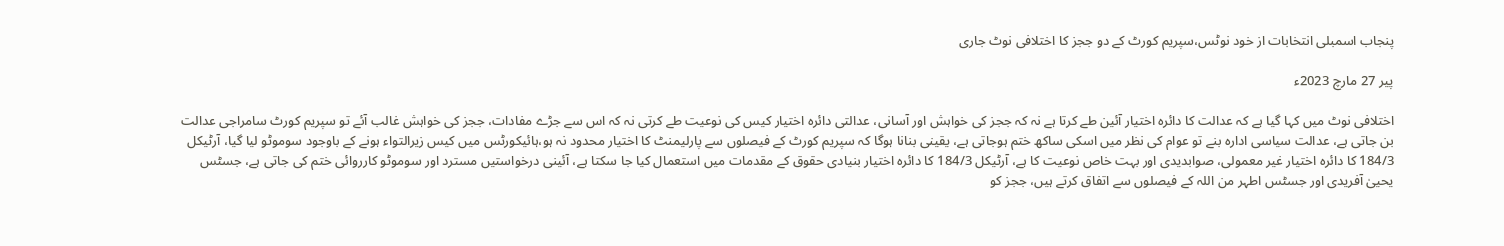پنجاب اسمبلی انتخابات از خود نوٹس،سپریم کورٹ کے دو ججز کا اختلافی نوٹ جاری

پیر 27 مارچ 2023ء

اختلافی نوٹ میں کہا گیا ہے کہ عدالت کا دائرہ اختیار آئین طے کرتا ہے نہ کہ ججز کی خواہش اور آسانی، عدالتی دائرہ اختیار کیس کی نوعیت طے کرتی نہ کہ اس سے جڑے مفادات، ججز کی خواہش غالب آئے تو سپریم کورٹ سامراجی عدالت بن جاتی ہے، عدالت سیاسی ادارہ بنے تو عوام کی نظر میں اسکی ساکھ ختم ہوجاتی ہے، یقینی بنانا ہوگا کہ سپریم کورٹ کے فیصلوں سے پارلیمنٹ کا اختیار محدود نہ ہو،ہائیکورٹس میں کیس زیرالتواء ہونے کے باوجود سوموٹو لیا گیا، آرٹیکل 184/3 کا دائرہ اختیار غیر معمولی، صوابدیدی اور بہت خاص نوعیت کا ہے، آرٹیکل 184/3 کا دائرہ اختیار بنیادی حقوق کے مقدمات میں استعمال کیا جا سکتا ہے، آئینی درخواستیں مسترد اور سوموٹو کارروائی ختم کی جاتی ہے، جسٹس یحییٰ آفریدی اور جسٹس اطہر من اللہ کے فیصلوں سے اتفاق کرتے ہیں، ججز کو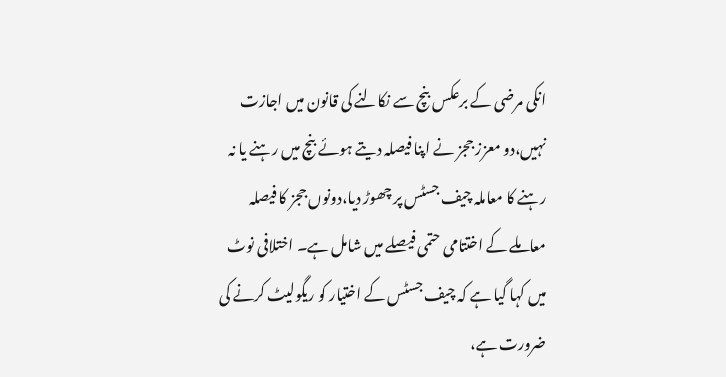انکی مرضی کے برعکس بنچ سے نکالنے کی قانون میں اجازت نہیں،دو معزز ججز نے اپنا فیصلہ دیتے ہوئے بنچ میں رہنے یا نہ رہنے کا معاملہ چیف جسٹس پر چھوڑ دیا،دونوں ججز کا فیصلہ معاملے کے اختتامی حتمی فیصلے میں شامل ہے۔ اختلافی نوٹ میں کہا گیا ہے کہ چیف جسٹس کے اختیار کو ریگولیٹ کرنے کی ضرورت ہے،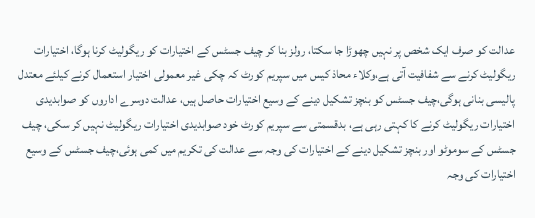عدالت کو صرف ایک شخص پر نہیں چھوڑا جا سکتا، رولز بنا کر چیف جسٹس کے اختیارات کو ریگولیٹ کرنا ہوگا، اختیارات ریگولیٹ کرنے سے شفافیت آتی ہے،وکلاء محاذ کیس میں سپریم کورٹ کہ چکی غیر معمولی اختیار استعمال کرنے کیلئے معتدل پالیسی بنانی ہوگی،چیف جسٹس کو بنچز تشکیل دینے کے وسیع اختیارات حاصل ہیں، عدالت دوسرے اداروں کو صوابدیدی اختیارات ریگولیٹ کرنے کا کہتی رہی ہے، بدقسمتی سے سپریم کورٹ خود صوابدیدی اختیارات ریگولیٹ نہیں کر سکی، چیف جسٹس کے سوموٹو اور بنچز تشکیل دینے کے اختیارات کی وجہ سے عدالت کی تکریم میں کمی ہوئی،چیف جسٹس کے وسیع اختیارات کی وجہ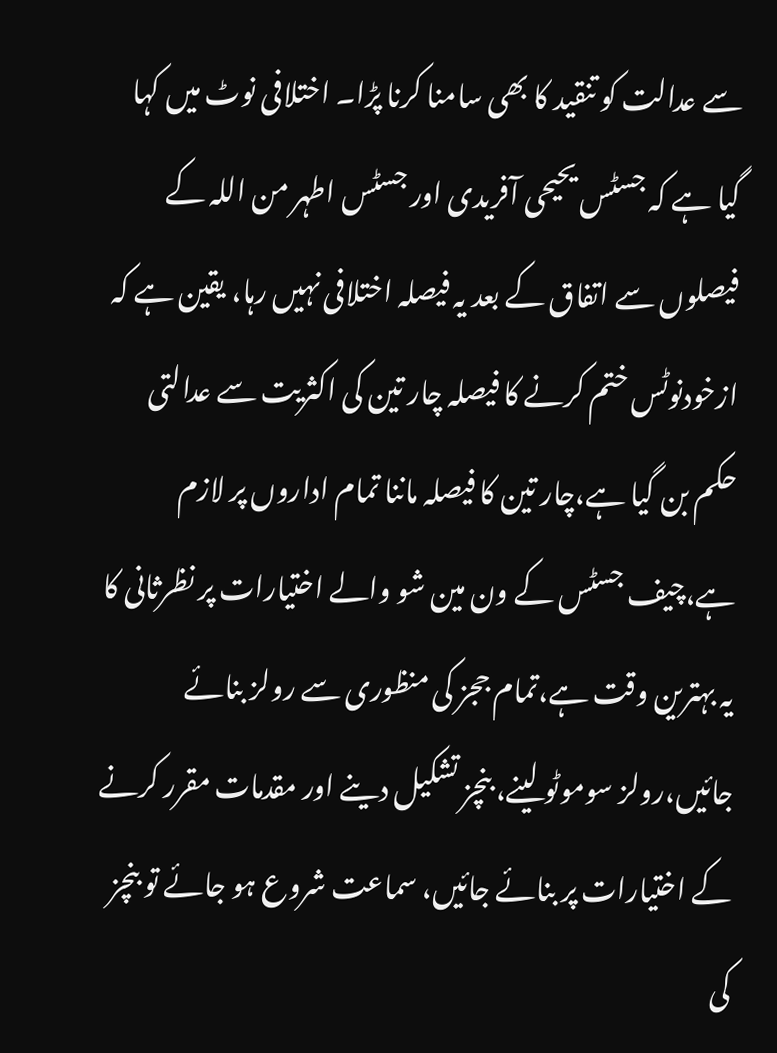سے عدالت کو تنقید کا بھی سامنا کرنا پڑا۔ اختلافی نوٹ میں کہا گیا ہے کہ جسٹس یحیحی آفریدی اور جسٹس اطہر من اللہ کے فیصلوں سے اتفاق کے بعد یہ فیصلہ اختلافی نہیں رہا، یقین ہے کہ ازخودنوٹس ختم کرنے کا فیصلہ چار تین کی اکثریت سے عدالتی حکم بن گیا ہے،چار تین کا فیصلہ ماننا تمام اداروں پر لازم ہے،چیف جسٹس کے ون مین شو والے اختیارات پر نظرثانی کا یہ بہترین وقت ہے،تمام ججز کی منظوری سے رولز بنائے جائیں،رولز سوموٹو لینے، بنچز تشکیل دینے اور مقدمات مقرر کرنے کے اختیارات پر بنائے جائیں، سماعت شروع ہو جائے تو بنچز کی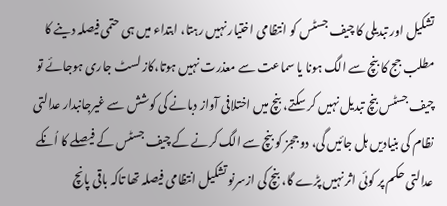تشکیل اور تبدیلی کا چیف جسٹس کو انتظامی اختیار نہیں رہتا، ابتداء میں ہی حتمی فیصلہ دینے کا مطلب جج کا بنچ سے الگ ہونا یا سماعت سے معذرت نہیں ہوتا،کاز لسٹ جاری ہوجائے تو چیف جسٹس بنچ تبدیل نہیں کر سکتے، بنچ میں اختلافی آواز دبانے کی کوشش سے غیرجانبدار عدالتی نظام کی بنیادیں ہل جائیں گی، دو ججز کو بنچ سے الگ کرنے کے چیف جسٹس کے فیصلے کا اُنکے عدالتی حکم پر کوئی اثر نہیں پڑے گا، بنچ کی ازسرنو تشکیل انتظامی فیصلہ تھا تاکہ باقی پانچ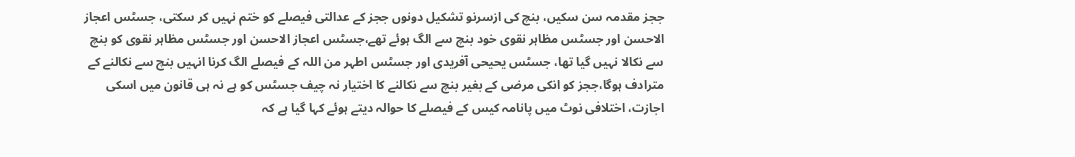ججز مقدمہ سن سکیں، بنچ کی ازسرنو تشکیل دونوں ججز کے عدالتی فیصلے کو ختم نہیں کر سکتی، جسٹس اعجاز الاحسن اور جسٹس مظاہر نقوی خود بنچ سے الگ ہوئے تھے،جسٹس اعجاز الاحسن اور جسٹس مظاہر نقوی کو بنچ سے نکالا نہیں گیا تھا، جسٹس یحیحی آفریدی اور جسٹس اطہر من اللہ کے فیصلے الگ کرنا انہیں بنچ سے نکالنے کے مترادف ہوگا،ججز کو انکی مرضی کے بغیر بنچ سے نکالنے کا اختیار نہ چیف جسٹس کو ہے نہ ہی قانون میں اسکی اجازت، اختلافی نوٹ میں پانامہ کیس کے فیصلے کا حوالہ دیتے ہوئے کہا گیا ہے کہ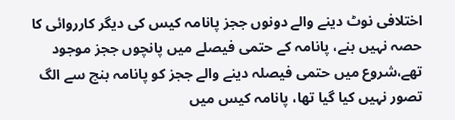اختلافی نوٹ دینے والے دونوں ججز پانامہ کیس کی دیگر کارروائی کا حصہ نہیں بنے، پانامہ کے حتمی فیصلے میں پانچوں ججز موجود تھے،شروع میں حتمی فیصلہ دینے والے ججز کو پانامہ بنچ سے الگ تصور نہیں کیا گیا تھا، پانامہ کیس میں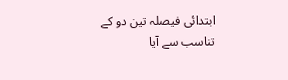ابتدائی فیصلہ تین دو کے تناسب سے آیا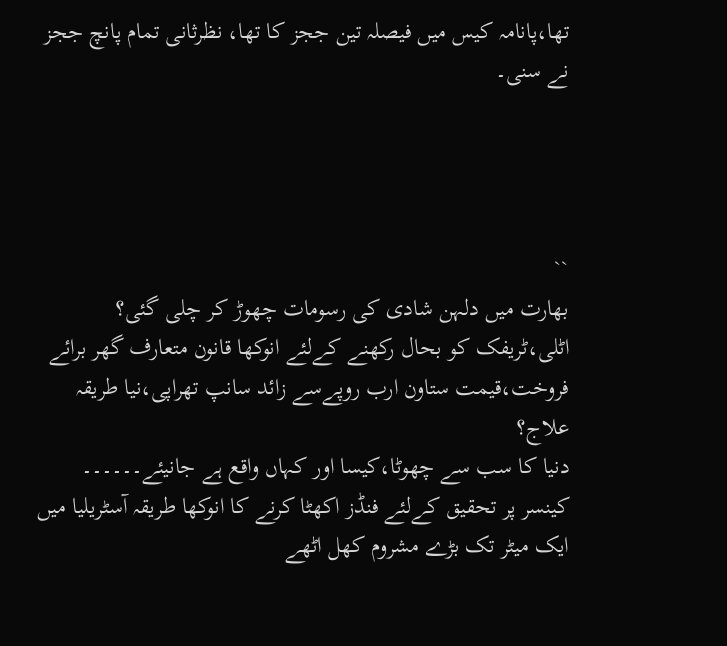تھا،پانامہ کیس میں فیصلہ تین ججز کا تھا، نظرثانی تمام پانچ ججز نے سنی۔




``
بھارت میں دلہن شادی کی رسومات چھوڑ کر چلی گئی؟ اٹلی،ٹریفک کو بحال رکھنے کےلئے انوکھا قانون متعارف گھر برائے فروخت،قیمت ستاون ارب روپےسے زائد سانپ تھراپی،نیا طریقہ علاج؟
دنیا کا سب سے چھوٹا،کیسا اور کہاں واقع ہے جانیئے۔۔۔۔۔۔ کینسر پر تحقیق کےلئے فنڈز اکھٹا کرنے کا انوکھا طریقہ آسٹریلیا میں ایک میٹر تک بڑے مشروم کھل اٹھے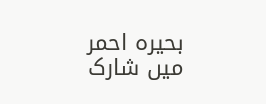بحیرہ احمر میں شارک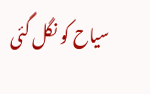سیاح کو نگل گئی